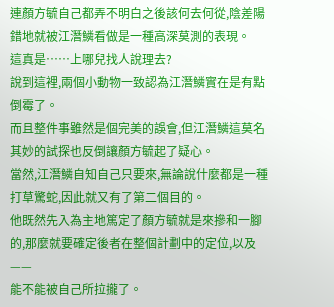連顏方毓自己都弄不明白之後該何去何從,陰差陽錯地就被江潛鱗看做是一種高深莫測的表現。
這真是……上哪兒找人說理去?
說到這裡,兩個小動物一致認為江潛鱗實在是有點倒霉了。
而且整件事雖然是個完美的誤會,但江潛鱗這莫名其妙的試探也反倒讓顏方毓起了疑心。
當然,江潛鱗自知自己只要來,無論說什麼都是一種打草驚蛇,因此就又有了第二個目的。
他既然先入為主地篤定了顏方毓就是來摻和一腳的,那麼就要確定後者在整個計劃中的定位,以及——
能不能被自己所拉攏了。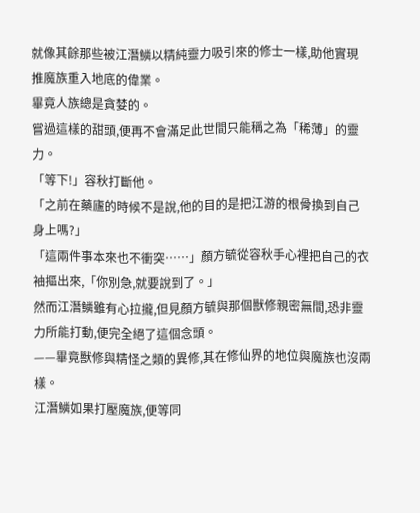就像其餘那些被江潛鱗以精純靈力吸引來的修士一樣,助他實現推魔族重入地底的偉業。
畢竟人族總是貪婪的。
嘗過這樣的甜頭,便再不會滿足此世間只能稱之為「稀薄」的靈力。
「等下!」容秋打斷他。
「之前在藥廬的時候不是說,他的目的是把江游的根骨換到自己身上嗎?」
「這兩件事本來也不衝突……」顏方毓從容秋手心裡把自己的衣袖摳出來,「你別急,就要說到了。」
然而江潛鱗雖有心拉攏,但見顏方毓與那個獸修親密無間,恐非靈力所能打動,便完全絕了這個念頭。
——畢竟獸修與精怪之類的異修,其在修仙界的地位與魔族也沒兩樣。
江潛鱗如果打壓魔族,便等同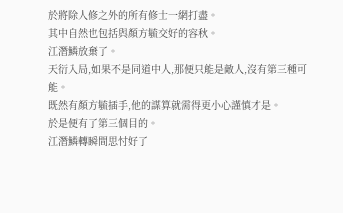於將除人修之外的所有修士一網打盡。
其中自然也包括與顏方毓交好的容秋。
江潛鱗放棄了。
天衍入局,如果不是同道中人,那便只能是敵人,沒有第三種可能。
既然有顏方毓插手,他的謀算就需得更小心謹慎才是。
於是便有了第三個目的。
江潛鱗轉瞬間思忖好了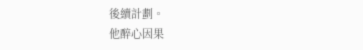後續計劃。
他醉心因果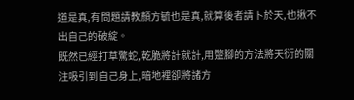道是真,有問題請教顏方毓也是真,就算後者請卜於天,也揪不出自己的破綻。
既然已經打草驚蛇,乾脆將計就計,用蹩腳的方法將天衍的關注吸引到自己身上,暗地裡卻將諸方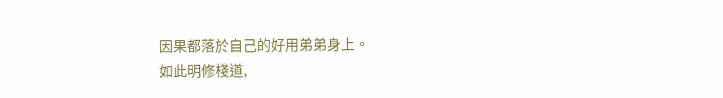因果都落於自己的好用弟弟身上。
如此明修棧道,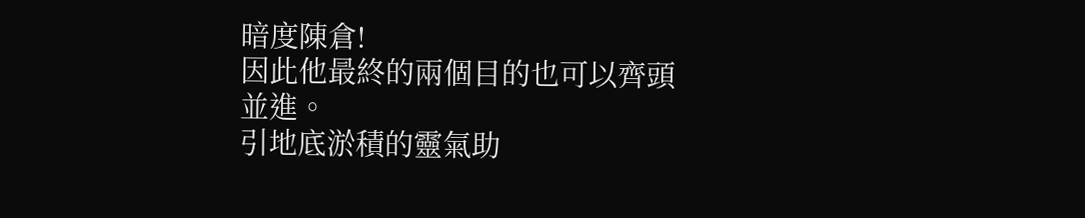暗度陳倉!
因此他最終的兩個目的也可以齊頭並進。
引地底淤積的靈氣助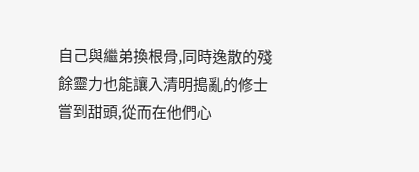自己與繼弟換根骨,同時逸散的殘餘靈力也能讓入清明搗亂的修士嘗到甜頭,從而在他們心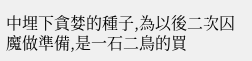中埋下貪婪的種子,為以後二次囚魔做準備,是一石二鳥的買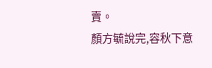賣。
顏方毓說完,容秋下意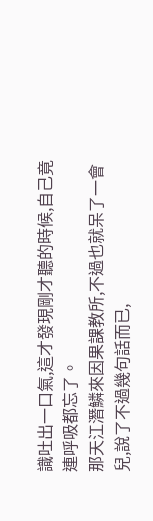識吐出一口氣,這才發現剛才聽的時候,自己竟連呼吸都忘了。
那天江潛鱗來因果課教所,不過也就呆了一會兒,說了不過幾句話而已,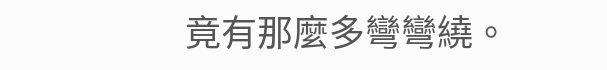竟有那麼多彎彎繞。